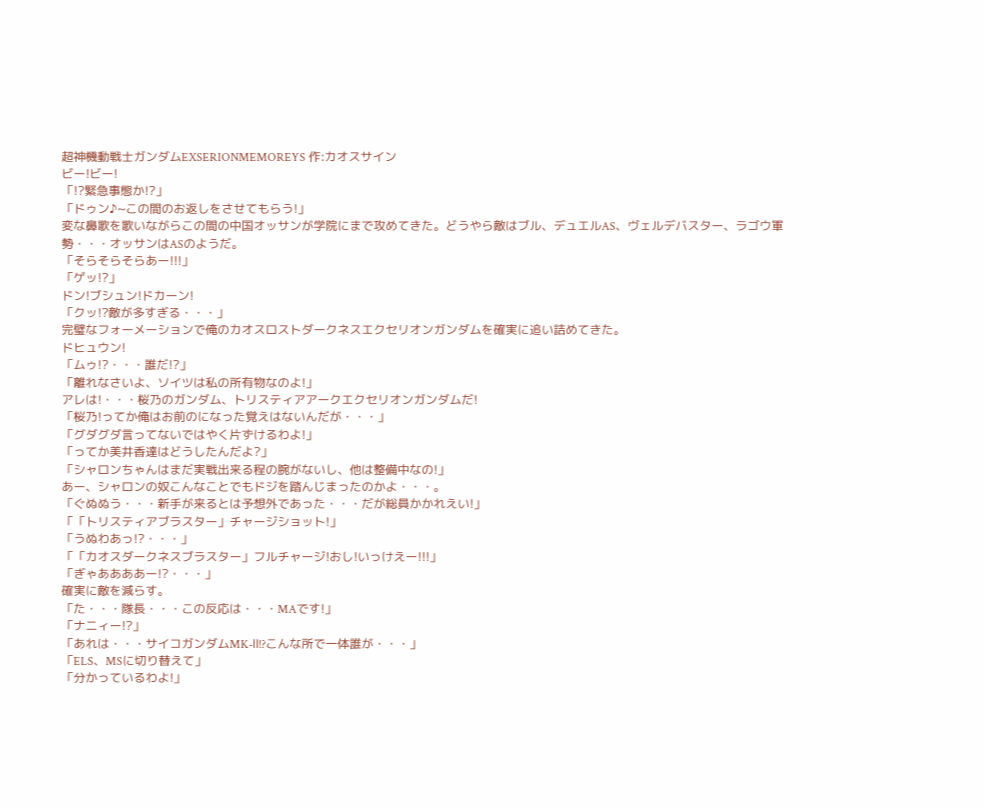超神機動戦士ガンダムEXSERIONMEMOREYS 作:カオスサイン
ビー!ビー!
「!?緊急事態か!?」
「ドゥン♪~この間のお返しをさせてもらう!」
変な鼻歌を歌いながらこの間の中国オッサンが学院にまで攻めてきた。どうやら敵はブル、デュエルAS、ヴェルデバスター、ラゴウ軍勢・・・オッサンはASのようだ。
「そらそらそらあー!!!」
「ゲッ!?」
ドン!ブシュン!ドカーン!
「クッ!?敵が多すぎる・・・」
完璧なフォーメーションで俺のカオスロストダークネスエクセリオンガンダムを確実に追い詰めてきた。
ドヒュウン!
「ムゥ!?・・・誰だ!?」
「離れなさいよ、ソイツは私の所有物なのよ!」
アレは!・・・桜乃のガンダム、トリスティアアークエクセリオンガンダムだ!
「桜乃!ってか俺はお前のになった覚えはないんだが・・・」
「グダグダ言ってないではやく片ずけるわよ!」
「ってか美井香達はどうしたんだよ?」
「シャロンちゃんはまだ実戦出来る程の腕がないし、他は整備中なの!」
あー、シャロンの奴こんなことでもドジを踏んじまったのかよ・・・。
「ぐぬぬう・・・新手が来るとは予想外であった・・・だが総員かかれえい!」
「「トリスティアブラスター」チャージショット!」
「うぬわあっ!?・・・」
「「カオスダークネスブラスター」フルチャージ!おし!いっけえー!!!」
「ぎゃああああー!?・・・」
確実に敵を減らす。
「た・・・隊長・・・この反応は・・・MAです!」
「ナニィー!?」
「あれは・・・サイコガンダムMK-Ⅱ!?こんな所で一体誰が・・・」
「ELS、MSに切り替えて」
「分かっているわよ!」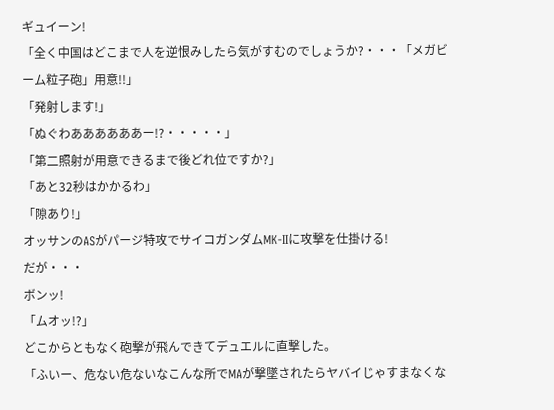ギュイーン!
「全く中国はどこまで人を逆恨みしたら気がすむのでしょうか?・・・「メガビーム粒子砲」用意!!」
「発射します!」
「ぬぐわああああああー!?・・・・・」
「第二照射が用意できるまで後どれ位ですか?」
「あと32秒はかかるわ」
「隙あり!」
オッサンのASがパージ特攻でサイコガンダムMK-Ⅱに攻撃を仕掛ける!
だが・・・
ボンッ!
「ムオッ!?」
どこからともなく砲撃が飛んできてデュエルに直撃した。
「ふいー、危ない危ないなこんな所でMAが撃墜されたらヤバイじゃすまなくな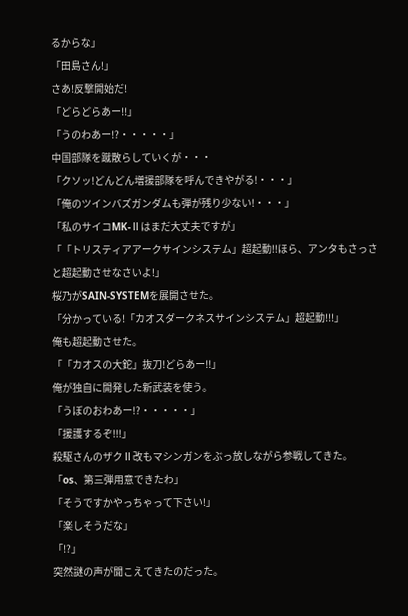るからな」
「田島さん!」
さあ!反撃開始だ!
「どらどらあー!!」
「うのわあー!?・・・・・」
中国部隊を蹴散らしていくが・・・
「クソッ!どんどん増援部隊を呼んできやがる!・・・」
「俺のツインバズガンダムも弾が残り少ない!・・・」
「私のサイコMK-Ⅱはまだ大丈夫ですが」
「「トリスティアアークサインシステム」超起動!!ほら、アンタもさっさと超起動させなさいよ!」
桜乃がSAIN-SYSTEMを展開させた。
「分かっている!「カオスダークネスサインシステム」超起動!!!」
俺も超起動させた。
「「カオスの大鉈」抜刀!どらあー!!」
俺が独自に開発した新武装を使う。
「うぼのおわあー!?・・・・・」
「援護するぞ!!!」
殺駆さんのザクⅡ改もマシンガンをぶっ放しながら参戦してきた。
「os、第三弾用意できたわ」
「そうですかやっちゃって下さい!」
「楽しそうだな」
「!?」
突然謎の声が聞こえてきたのだった。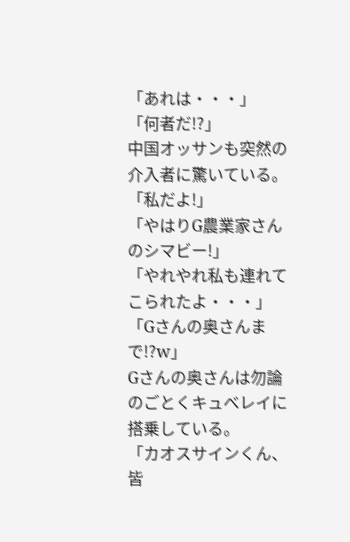「あれは・・・」
「何者だ!?」
中国オッサンも突然の介入者に驚いている。
「私だよ!」
「やはりG農業家さんのシマビー!」
「やれやれ私も連れてこられたよ・・・」
「Gさんの奥さんまで!?w」
Gさんの奥さんは勿論のごとくキュべレイに搭乗している。
「カオスサインくん、皆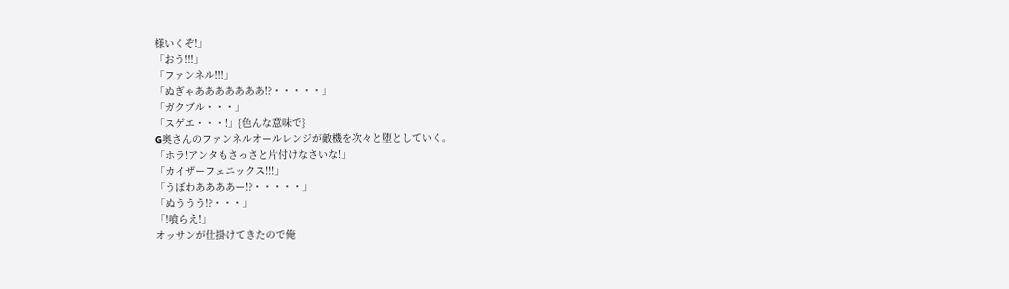様いくぞ!」
「おう!!!」
「ファンネル!!!」
「ぬぎゃあああああああ!?・・・・・」
「ガクブル・・・」
「スゲエ・・・!」{色んな意味で}
G奥さんのファンネルオールレンジが敵機を次々と堕としていく。
「ホラ!アンタもさっさと片付けなさいな!」
「カイザーフェニックス!!!」
「うぼわああああー!?・・・・・」
「ぬううう!?・・・」
「!喰らえ!」
オッサンが仕掛けてきたので俺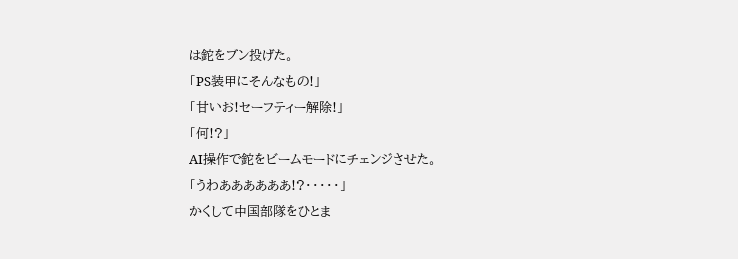は鉈をブン投げた。
「PS装甲にそんなもの!」
「甘いお!セーフティー解除!」
「何!?」
AI操作で鉈をビームモードにチェンジさせた。
「うわああああああ!?・・・・・」
かくして中国部隊をひとま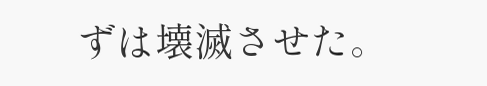ずは壊滅させた。